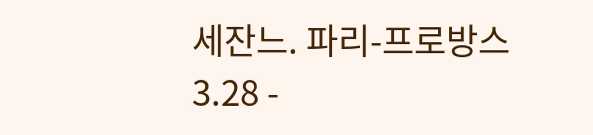세잔느. 파리-프로방스
3.28 -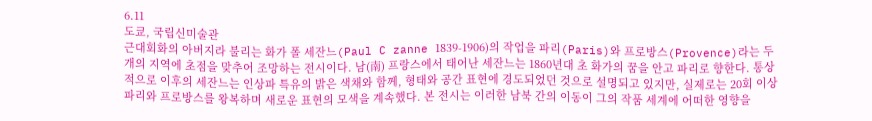6.11
도쿄, 국립신미술관
근대회화의 아버지라 불리는 화가 폴 세잔느(Paul C zanne 1839-1906)의 작업을 파리(Paris)와 프로방스(Provence)라는 두개의 지역에 초점을 맞추어 조망하는 전시이다. 남(南) 프랑스에서 태어난 세잔느는 1860년대 초 화가의 꿈을 안고 파리로 향한다. 통상적으로 이후의 세잔느는 인상파 특유의 밝은 색채와 함께, 형태와 공간 표현에 경도되었던 것으로 설명되고 있지만, 실제로는 20회 이상 파리와 프로방스를 왕복하며 새로운 표현의 모색을 계속했다. 본 전시는 이러한 남북 간의 이동이 그의 작품 세계에 어떠한 영향을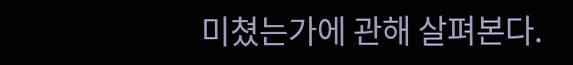미쳤는가에 관해 살펴본다.